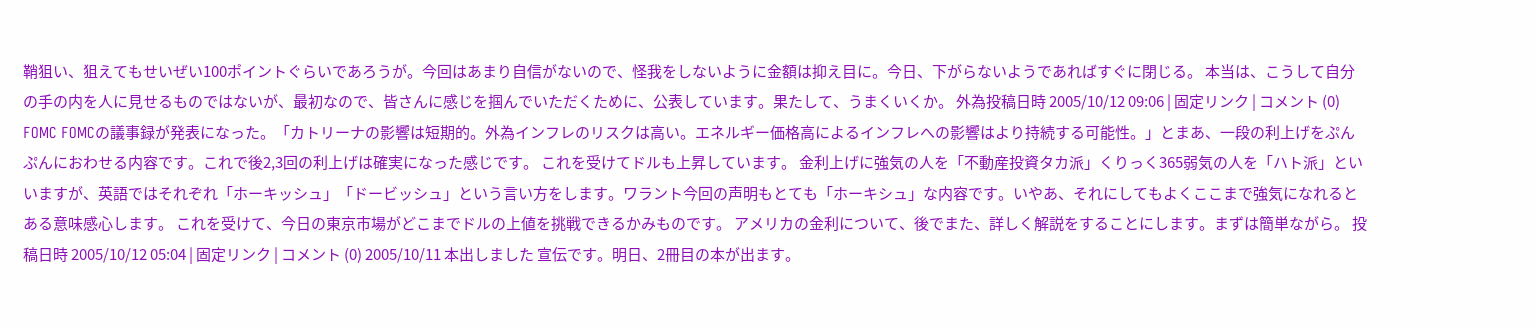鞘狙い、狙えてもせいぜい100ポイントぐらいであろうが。今回はあまり自信がないので、怪我をしないように金額は抑え目に。今日、下がらないようであればすぐに閉じる。 本当は、こうして自分の手の内を人に見せるものではないが、最初なので、皆さんに感じを掴んでいただくために、公表しています。果たして、うまくいくか。 外為投稿日時 2005/10/12 09:06 | 固定リンク | コメント (0) FOMC FOMCの議事録が発表になった。「カトリーナの影響は短期的。外為インフレのリスクは高い。エネルギー価格高によるインフレへの影響はより持続する可能性。」とまあ、一段の利上げをぷんぷんにおわせる内容です。これで後2,3回の利上げは確実になった感じです。 これを受けてドルも上昇しています。 金利上げに強気の人を「不動産投資タカ派」くりっく365弱気の人を「ハト派」といいますが、英語ではそれぞれ「ホーキッシュ」「ドービッシュ」という言い方をします。ワラント今回の声明もとても「ホーキシュ」な内容です。いやあ、それにしてもよくここまで強気になれるとある意味感心します。 これを受けて、今日の東京市場がどこまでドルの上値を挑戦できるかみものです。 アメリカの金利について、後でまた、詳しく解説をすることにします。まずは簡単ながら。 投稿日時 2005/10/12 05:04 | 固定リンク | コメント (0) 2005/10/11 本出しました 宣伝です。明日、2冊目の本が出ます。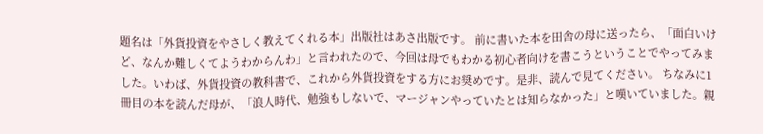題名は「外貨投資をやさしく教えてくれる本」出版社はあさ出版です。 前に書いた本を田舎の母に送ったら、「面白いけど、なんか難しくてようわからんわ」と言われたので、今回は母でもわかる初心者向けを書こうということでやってみました。いわば、外貨投資の教科書で、これから外貨投資をする方にお奨めです。是非、読んで見てください。 ちなみに1冊目の本を読んだ母が、「浪人時代、勉強もしないで、マージャンやっていたとは知らなかった」と嘆いていました。親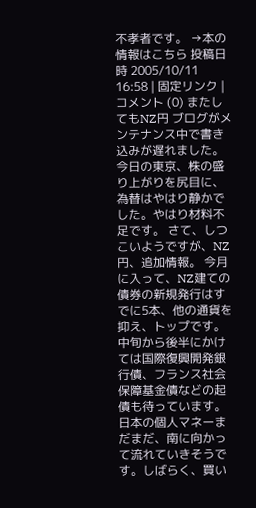不孝者です。 →本の情報はこちら 投稿日時 2005/10/11 16:58 | 固定リンク | コメント (0) またしてもNZ円 ブログがメンテナンス中で書き込みが遅れました。今日の東京、株の盛り上がりを尻目に、為替はやはり静かでした。やはり材料不足です。 さて、しつこいようですが、NZ円、追加情報。 今月に入って、NZ建ての債券の新規発行はすでに5本、他の通貨を抑え、トップです。中旬から後半にかけては国際復興開発銀行債、フランス社会保障基金債などの起債も待っています。日本の個人マネーまだまだ、南に向かって流れていきそうです。しばらく、買い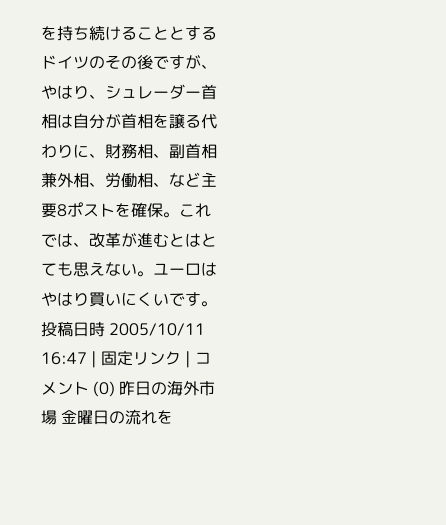を持ち続けることとする ドイツのその後ですが、やはり、シュレーダー首相は自分が首相を譲る代わりに、財務相、副首相兼外相、労働相、など主要8ポストを確保。これでは、改革が進むとはとても思えない。ユーロはやはり買いにくいです。 投稿日時 2005/10/11 16:47 | 固定リンク | コメント (0) 昨日の海外市場 金曜日の流れを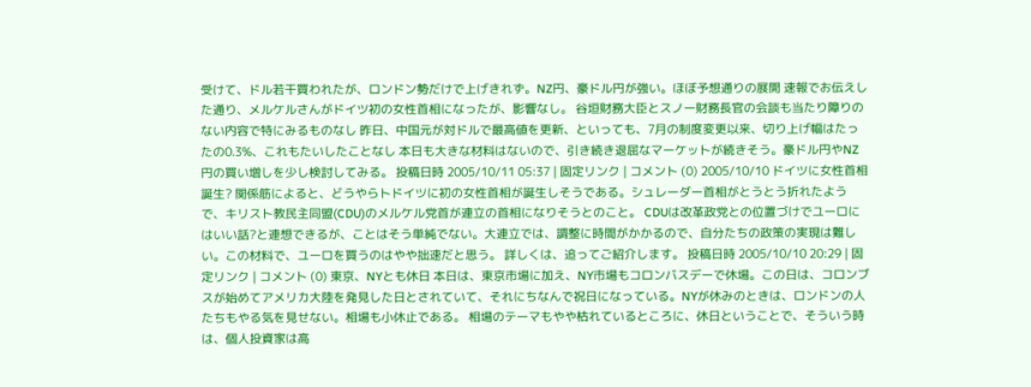受けて、ドル若干買われたが、ロンドン勢だけで上げきれず。NZ円、豪ドル円が強い。ほぼ予想通りの展開 速報でお伝えした通り、メルケルさんがドイツ初の女性首相になったが、影響なし。 谷垣財務大臣とスノー財務長官の会談も当たり障りのない内容で特にみるものなし 昨日、中国元が対ドルで最高値を更新、といっても、7月の制度変更以来、切り上げ幅はたったの0.3%、これもたいしたことなし 本日も大きな材料はないので、引き続き退屈なマーケットが続きそう。豪ドル円やNZ円の買い増しを少し検討してみる。 投稿日時 2005/10/11 05:37 | 固定リンク | コメント (0) 2005/10/10 ドイツに女性首相誕生? 関係筋によると、どうやらトドイツに初の女性首相が誕生しそうである。シュレーダー首相がとうとう折れたようで、キリスト教民主同盟(CDU)のメルケル党首が連立の首相になりそうとのこと。 CDUは改革政党との位置づけでユーロにはいい話?と連想できるが、ことはそう単純でない。大連立では、調整に時間がかかるので、自分たちの政策の実現は難しい。この材料で、ユーロを買うのはやや拙速だと思う。 詳しくは、追ってご紹介します。 投稿日時 2005/10/10 20:29 | 固定リンク | コメント (0) 東京、NYとも休日 本日は、東京市場に加え、NY市場もコロンバスデーで休場。この日は、コロンブスが始めてアメリカ大陸を発見した日とされていて、それにちなんで祝日になっている。NYが休みのときは、ロンドンの人たちもやる気を見せない。相場も小休止である。 相場のテーマもやや枯れているところに、休日ということで、そういう時は、個人投資家は高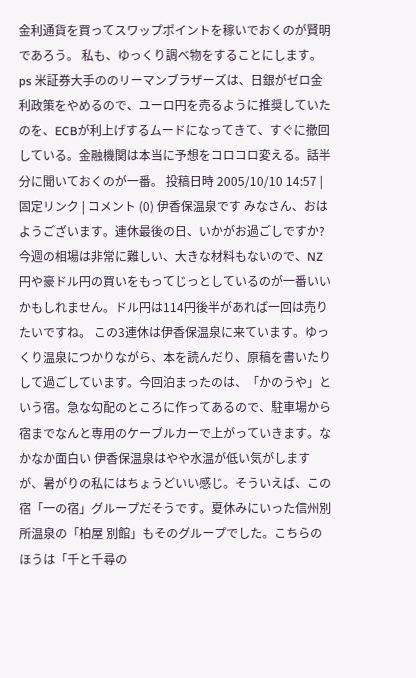金利通貨を買ってスワップポイントを稼いでおくのが賢明であろう。 私も、ゆっくり調べ物をすることにします。 ps 米証券大手ののリーマンブラザーズは、日銀がゼロ金利政策をやめるので、ユーロ円を売るように推奨していたのを、ECBが利上げするムードになってきて、すぐに撤回している。金融機関は本当に予想をコロコロ変える。話半分に聞いておくのが一番。 投稿日時 2005/10/10 14:57 | 固定リンク | コメント (0) 伊香保温泉です みなさん、おはようございます。連休最後の日、いかがお過ごしですか? 今週の相場は非常に難しい、大きな材料もないので、NZ円や豪ドル円の買いをもってじっとしているのが一番いいかもしれません。ドル円は114円後半があれば一回は売りたいですね。 この3連休は伊香保温泉に来ています。ゆっくり温泉につかりながら、本を読んだり、原稿を書いたりして過ごしています。今回泊まったのは、「かのうや」という宿。急な勾配のところに作ってあるので、駐車場から宿までなんと専用のケーブルカーで上がっていきます。なかなか面白い 伊香保温泉はやや水温が低い気がしますが、暑がりの私にはちょうどいい感じ。そういえば、この宿「一の宿」グループだそうです。夏休みにいった信州別所温泉の「柏屋 別館」もそのグループでした。こちらのほうは「千と千尋の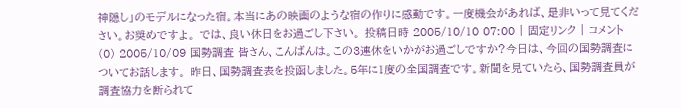神隠し」のモデルになった宿。本当にあの映画のような宿の作りに感動です。一度機会があれば、是非いって見てください。お奨めですよ。 では、良い休日をお過ごし下さい。 投稿日時 2005/10/10 07:00 | 固定リンク | コメント (0) 2005/10/09 国勢調査 皆さん、こんばんは。この3連休をいかがお過ごしですか?今日は、今回の国勢調査についてお話します。 昨日、国勢調査表を投函しました。5年に1度の全国調査です。新聞を見ていたら、国勢調査員が調査協力を断られて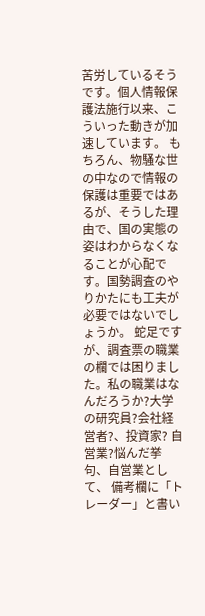苦労しているそうです。個人情報保護法施行以来、こういった動きが加速しています。 もちろん、物騒な世の中なので情報の保護は重要ではあるが、そうした理由で、国の実態の姿はわからなくなることが心配です。国勢調査のやりかたにも工夫が必要ではないでしょうか。 蛇足ですが、調査票の職業の欄では困りました。私の職業はなんだろうか?大学の研究員?会社経営者?、投資家? 自営業?悩んだ挙句、自営業として、 備考欄に「トレーダー」と書い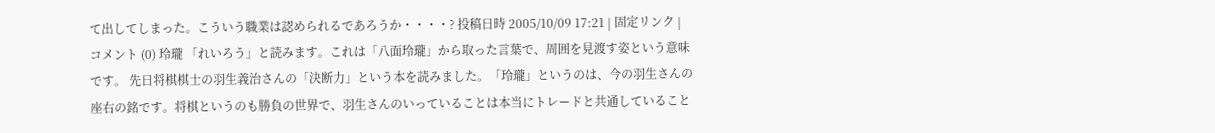て出してしまった。こういう職業は認められるであろうか・・・・? 投稿日時 2005/10/09 17:21 | 固定リンク | コメント (0) 玲瓏 「れいろう」と読みます。これは「八面玲瓏」から取った言葉で、周囲を見渡す姿という意味です。 先日将棋棋士の羽生義治さんの「決断力」という本を読みました。「玲瓏」というのは、今の羽生さんの座右の銘です。将棋というのも勝負の世界で、羽生さんのいっていることは本当にトレードと共通していること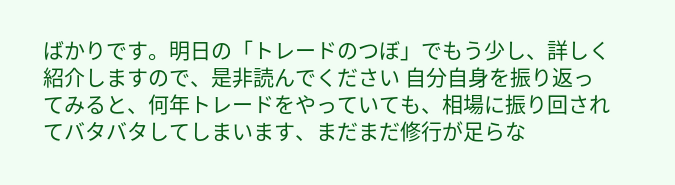ばかりです。明日の「トレードのつぼ」でもう少し、詳しく紹介しますので、是非読んでください 自分自身を振り返ってみると、何年トレードをやっていても、相場に振り回されてバタバタしてしまいます、まだまだ修行が足らな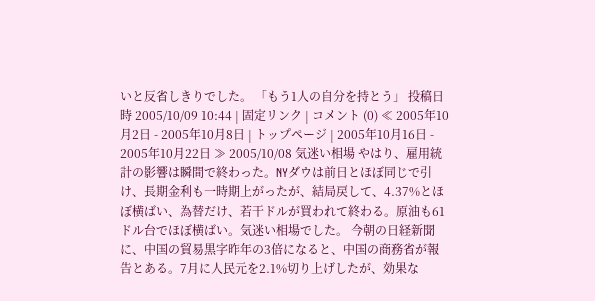いと反省しきりでした。 「もう1人の自分を持とう」 投稿日時 2005/10/09 10:44 | 固定リンク | コメント (0) ≪ 2005年10月2日 - 2005年10月8日 | トップページ | 2005年10月16日 - 2005年10月22日 ≫ 2005/10/08 気迷い相場 やはり、雇用統計の影響は瞬間で終わった。NYダウは前日とほぼ同じで引け、長期金利も一時期上がったが、結局戻して、4.37%とほぼ横ばい、為替だけ、若干ドルが買われて終わる。原油も61ドル台でほぼ横ばい。気迷い相場でした。 今朝の日経新聞に、中国の貿易黒字昨年の3倍になると、中国の商務省が報告とある。7月に人民元を2.1%切り上げしたが、効果な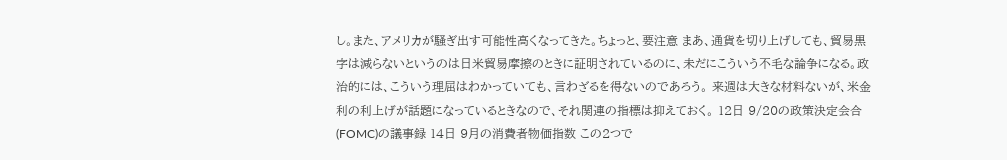し。また、アメリカが騒ぎ出す可能性高くなってきた。ちょっと、要注意 まあ、通貨を切り上げしても、貿易黒字は減らないというのは日米貿易摩擦のときに証明されているのに、未だにこういう不毛な論争になる。政治的には、こういう理屈はわかっていても、言わざるを得ないのであろう。 来週は大きな材料ないが、米金利の利上げが話題になっているときなので、それ関連の指標は抑えておく。 12日 9/20の政策決定会合(FOMC)の議事録 14日 9月の消費者物価指数 この2つで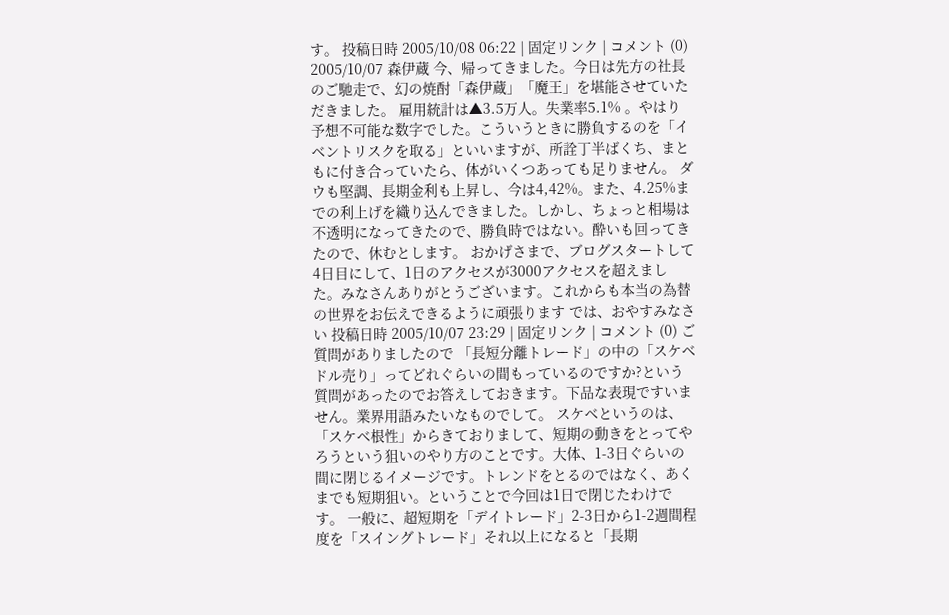す。 投稿日時 2005/10/08 06:22 | 固定リンク | コメント (0) 2005/10/07 森伊蔵 今、帰ってきました。今日は先方の社長のご馳走で、幻の焼酎「森伊蔵」「魔王」を堪能させていただきました。 雇用統計は▲3.5万人。失業率5.1% 。やはり予想不可能な数字でした。こういうときに勝負するのを「イベントリスクを取る」といいますが、所詮丁半ばくち、まともに付き合っていたら、体がいくつあっても足りません。 ダウも堅調、長期金利も上昇し、今は4,42%。また、4.25%までの利上げを織り込んできました。しかし、ちょっと相場は不透明になってきたので、勝負時ではない。酔いも回ってきたので、休むとします。 おかげさまで、ブログスタートして4日目にして、1日のアクセスが3000アクセスを超えました。みなさんありがとうございます。これからも本当の為替の世界をお伝えできるように頑張ります では、おやすみなさい 投稿日時 2005/10/07 23:29 | 固定リンク | コメント (0) ご質問がありましたので 「長短分離トレード」の中の「スケベドル売り」ってどれぐらいの間もっているのですか?という質問があったのでお答えしておきます。下品な表現ですいません。業界用語みたいなものでして。 スケベというのは、「スケベ根性」からきておりまして、短期の動きをとってやろうという狙いのやり方のことです。大体、1-3日ぐらいの間に閉じるイメージです。トレンドをとるのではなく、あくまでも短期狙い。ということで今回は1日で閉じたわけです。 一般に、超短期を「デイトレード」2-3日から1-2週間程度を「スイングトレード」それ以上になると「長期